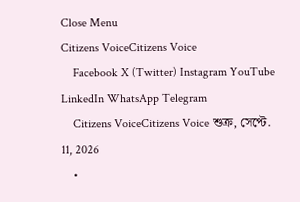Close Menu
Citizens VoiceCitizens Voice
    Facebook X (Twitter) Instagram YouTube LinkedIn WhatsApp Telegram
    Citizens VoiceCitizens Voice শুক্র, সেপ্টে. 11, 2026
    •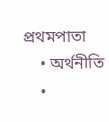প্রথমপাতা
    • অর্থনীতি
    •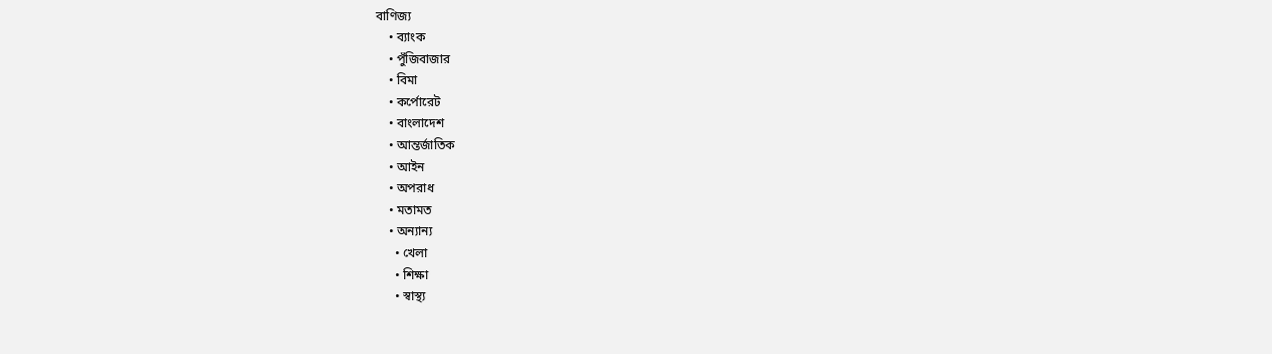বাণিজ্য
    • ব্যাংক
    • পুঁজিবাজার
    • বিমা
    • কর্পোরেট
    • বাংলাদেশ
    • আন্তর্জাতিক
    • আইন
    • অপরাধ
    • মতামত
    • অন্যান্য
      • খেলা
      • শিক্ষা
      • স্বাস্থ্য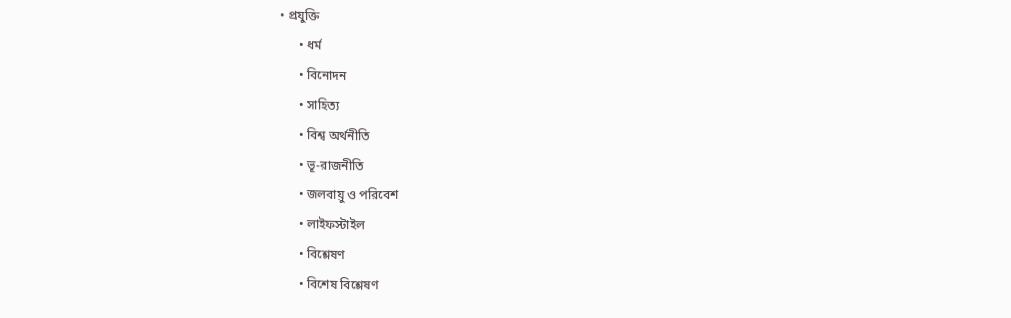• প্রযুক্তি
      • ধর্ম
      • বিনোদন
      • সাহিত্য
      • বিশ্ব অর্থনীতি
      • ভূ-রাজনীতি
      • জলবায়ু ও পরিবেশ
      • লাইফস্টাইল
      • বিশ্লেষণ
      • বিশেষ বিশ্লেষণ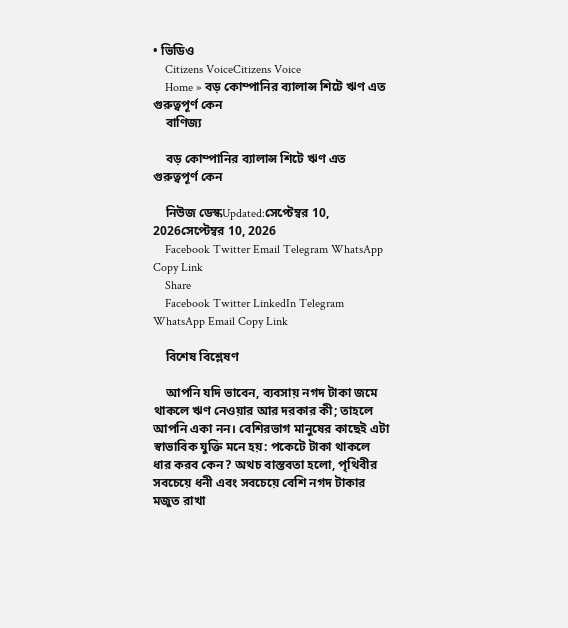• ভিডিও
    Citizens VoiceCitizens Voice
    Home » বড় কোম্পানির ব্যালান্স শিটে ঋণ এত গুরুত্বপূর্ণ কেন
    বাণিজ্য

    বড় কোম্পানির ব্যালান্স শিটে ঋণ এত গুরুত্বপূর্ণ কেন

    নিউজ ডেস্কUpdated:সেপ্টেম্বর 10, 2026সেপ্টেম্বর 10, 2026
    Facebook Twitter Email Telegram WhatsApp Copy Link
    Share
    Facebook Twitter LinkedIn Telegram WhatsApp Email Copy Link

    বিশেষ বিশ্লেষণ

    আপনি যদি ভাবেন, ব্যবসায় নগদ টাকা জমে থাকলে ঋণ নেওয়ার আর দরকার কী; তাহলে আপনি একা নন। বেশিরভাগ মানুষের কাছেই এটা স্বাভাবিক যুক্তি মনে হয়: পকেটে টাকা থাকলে ধার করব কেন? অথচ বাস্তবতা হলো, পৃথিবীর সবচেয়ে ধনী এবং সবচেয়ে বেশি নগদ টাকার মজুত রাখা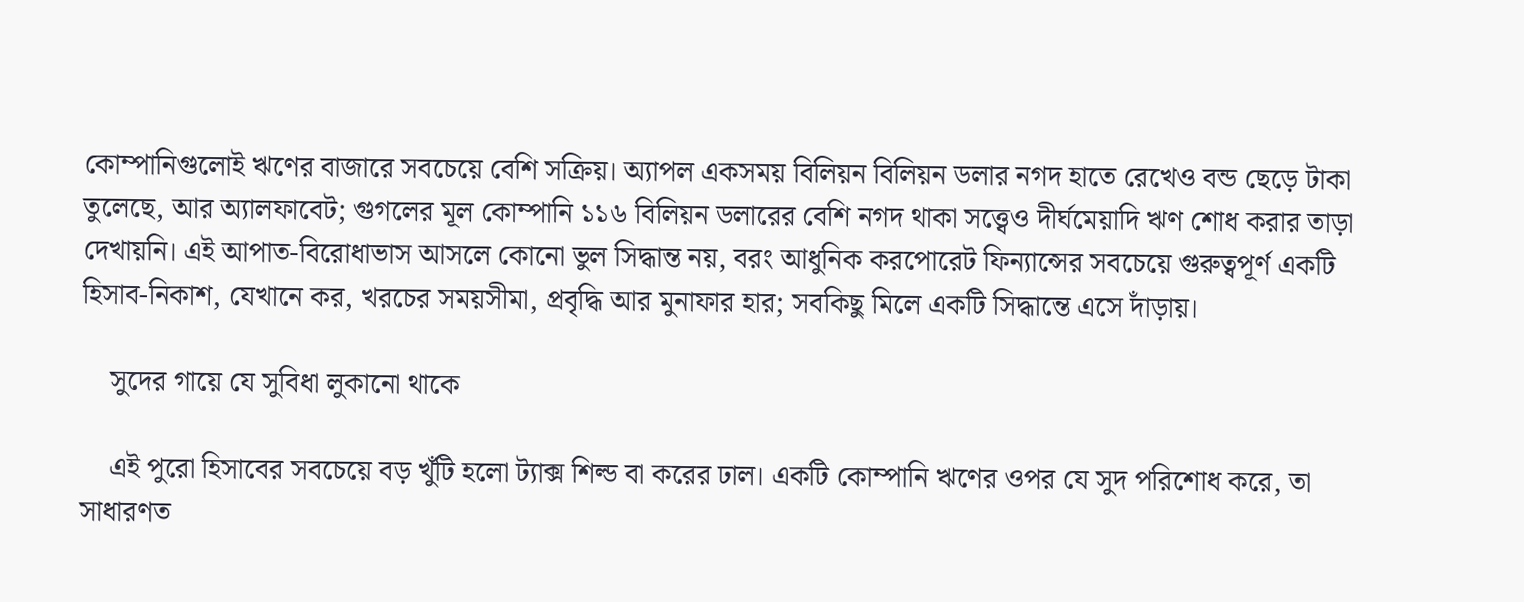কোম্পানিগুলোই ঋণের বাজারে সবচেয়ে বেশি সক্রিয়। অ্যাপল একসময় বিলিয়ন বিলিয়ন ডলার নগদ হাতে রেখেও বন্ড ছেড়ে টাকা তুলেছে, আর অ্যালফাবেট; গুগলের মূল কোম্পানি ১১৬ বিলিয়ন ডলারের বেশি নগদ থাকা সত্ত্বেও দীর্ঘমেয়াদি ঋণ শোধ করার তাড়া দেখায়নি। এই আপাত-বিরোধাভাস আসলে কোনো ভুল সিদ্ধান্ত নয়, বরং আধুনিক করপোরেট ফিন্যান্সের সবচেয়ে গুরুত্বপূর্ণ একটি হিসাব-নিকাশ, যেখানে কর, খরচের সময়সীমা, প্রবৃদ্ধি আর মুনাফার হার; সবকিছু মিলে একটি সিদ্ধান্তে এসে দাঁড়ায়।

    সুদের গায়ে যে সুবিধা লুকানো থাকে

    এই পুরো হিসাবের সবচেয়ে বড় খুঁটি হলো ট্যাক্স শিল্ড বা করের ঢাল। একটি কোম্পানি ঋণের ওপর যে সুদ পরিশোধ করে, তা সাধারণত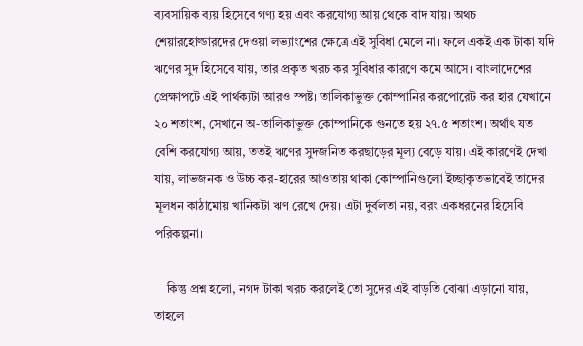ব্যবসায়িক ব্যয় হিসেবে গণ্য হয় এবং করযোগ্য আয় থেকে বাদ যায়। অথচ শেয়ারহোল্ডারদের দেওয়া লভ্যাংশের ক্ষেত্রে এই সুবিধা মেলে না। ফলে একই এক টাকা যদি ঋণের সুদ হিসেবে যায়, তার প্রকৃত খরচ কর সুবিধার কারণে কমে আসে। বাংলাদেশের প্রেক্ষাপটে এই পার্থক্যটা আরও স্পষ্ট। তালিকাভুক্ত কোম্পানির করপোরেট কর হার যেখানে ২০ শতাংশ, সেখানে অ-তালিকাভুক্ত কোম্পানিকে গুনতে হয় ২৭.৫ শতাংশ। অর্থাৎ যত বেশি করযোগ্য আয়, ততই ঋণের সুদজনিত করছাড়ের মূল্য বেড়ে যায়। এই কারণেই দেখা যায়, লাভজনক ও উচ্চ কর-হারের আওতায় থাকা কোম্পানিগুলো ইচ্ছাকৃতভাবেই তাদের মূলধন কাঠামোয় খানিকটা ঋণ রেখে দেয়। এটা দুর্বলতা নয়, বরং একধরনের হিসেবি পরিকল্পনা।

    কিন্তু প্রশ্ন হলো, নগদ টাকা খরচ করলেই তো সুদের এই বাড়তি বোঝা এড়ানো যায়, তাহলে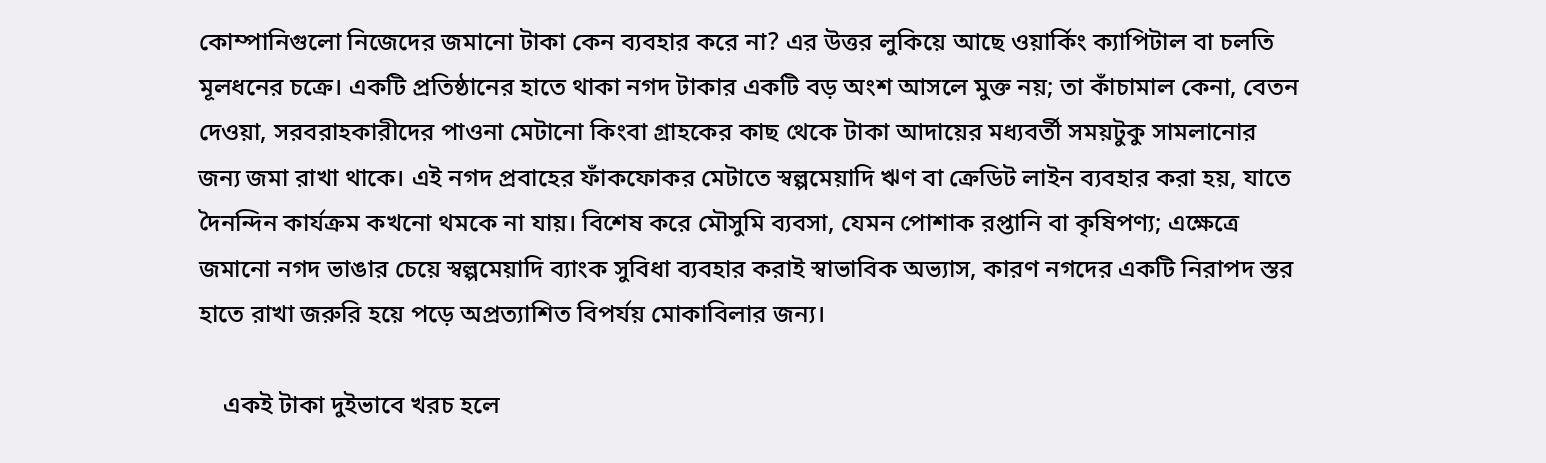কোম্পানিগুলো নিজেদের জমানো টাকা কেন ব্যবহার করে না? এর উত্তর লুকিয়ে আছে ওয়ার্কিং ক্যাপিটাল বা চলতি মূলধনের চক্রে। একটি প্রতিষ্ঠানের হাতে থাকা নগদ টাকার একটি বড় অংশ আসলে মুক্ত নয়; তা কাঁচামাল কেনা, বেতন দেওয়া, সরবরাহকারীদের পাওনা মেটানো কিংবা গ্রাহকের কাছ থেকে টাকা আদায়ের মধ্যবর্তী সময়টুকু সামলানোর জন্য জমা রাখা থাকে। এই নগদ প্রবাহের ফাঁকফোকর মেটাতে স্বল্পমেয়াদি ঋণ বা ক্রেডিট লাইন ব্যবহার করা হয়, যাতে দৈনন্দিন কার্যক্রম কখনো থমকে না যায়। বিশেষ করে মৌসুমি ব্যবসা, যেমন পোশাক রপ্তানি বা কৃষিপণ্য; এক্ষেত্রে জমানো নগদ ভাঙার চেয়ে স্বল্পমেয়াদি ব্যাংক সুবিধা ব্যবহার করাই স্বাভাবিক অভ্যাস, কারণ নগদের একটি নিরাপদ স্তর হাতে রাখা জরুরি হয়ে পড়ে অপ্রত্যাশিত বিপর্যয় মোকাবিলার জন্য।

    একই টাকা দুইভাবে খরচ হলে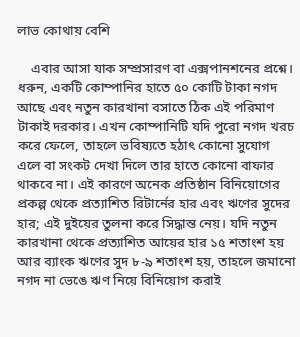লাভ কোথায় বেশি

    এবার আসা যাক সম্প্রসারণ বা এক্সপানশনের প্রশ্নে। ধরুন, একটি কোম্পানির হাতে ৫০ কোটি টাকা নগদ আছে এবং নতুন কারখানা বসাতে ঠিক এই পরিমাণ টাকাই দরকার। এখন কোম্পানিটি যদি পুরো নগদ খরচ করে ফেলে, তাহলে ভবিষ্যতে হঠাৎ কোনো সুযোগ এলে বা সংকট দেখা দিলে তার হাতে কোনো বাফার থাকবে না। এই কারণে অনেক প্রতিষ্ঠান বিনিয়োগের প্রকল্প থেকে প্রত্যাশিত রিটার্নের হার এবং ঋণের সুদের হার; এই দুইয়ের তুলনা করে সিদ্ধান্ত নেয়। যদি নতুন কারখানা থেকে প্রত্যাশিত আয়ের হার ১৫ শতাংশ হয় আর ব্যাংক ঋণের সুদ ৮-৯ শতাংশ হয়, তাহলে জমানো নগদ না ভেঙে ঋণ নিয়ে বিনিয়োগ করাই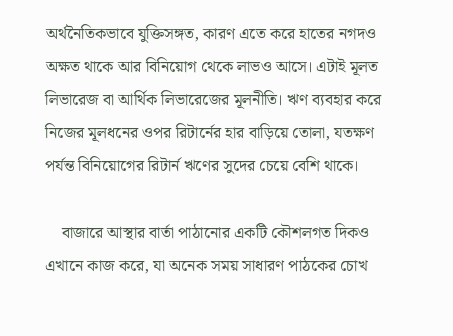অর্থনৈতিকভাবে যুক্তিসঙ্গত, কারণ এতে করে হাতের নগদও অক্ষত থাকে আর বিনিয়োগ থেকে লাভও আসে। এটাই মূলত লিভারেজ বা আর্থিক লিভারেজের মূলনীতি। ঋণ ব্যবহার করে নিজের মূলধনের ওপর রিটার্নের হার বাড়িয়ে তোলা, যতক্ষণ পর্যন্ত বিনিয়োগের রিটার্ন ঋণের সুদের চেয়ে বেশি থাকে।

    বাজারে আস্থার বার্তা পাঠানোর একটি কৌশলগত দিকও এখানে কাজ করে, যা অনেক সময় সাধারণ পাঠকের চোখ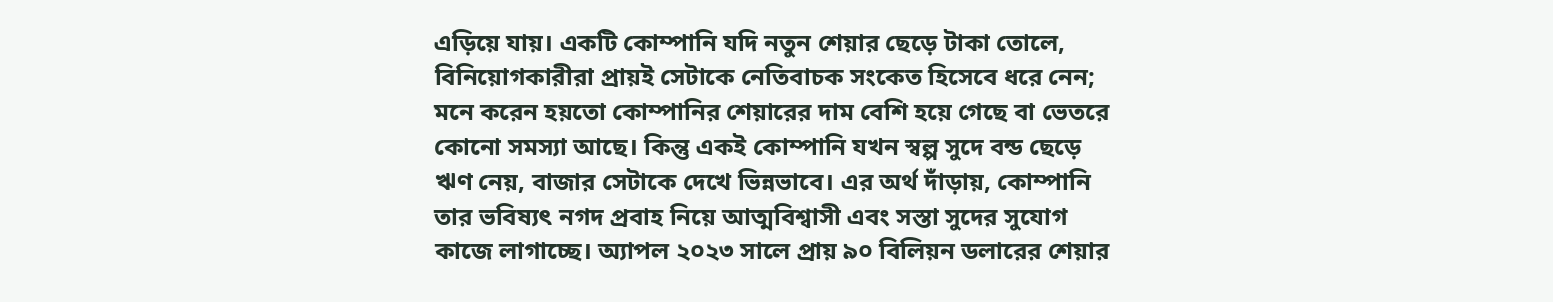এড়িয়ে যায়। একটি কোম্পানি যদি নতুন শেয়ার ছেড়ে টাকা তোলে, বিনিয়োগকারীরা প্রায়ই সেটাকে নেতিবাচক সংকেত হিসেবে ধরে নেন; মনে করেন হয়তো কোম্পানির শেয়ারের দাম বেশি হয়ে গেছে বা ভেতরে কোনো সমস্যা আছে। কিন্তু একই কোম্পানি যখন স্বল্প সুদে বন্ড ছেড়ে ঋণ নেয়, বাজার সেটাকে দেখে ভিন্নভাবে। এর অর্থ দাঁড়ায়, কোম্পানি তার ভবিষ্যৎ নগদ প্রবাহ নিয়ে আত্মবিশ্বাসী এবং সস্তা সুদের সুযোগ কাজে লাগাচ্ছে। অ্যাপল ২০২৩ সালে প্রায় ৯০ বিলিয়ন ডলারের শেয়ার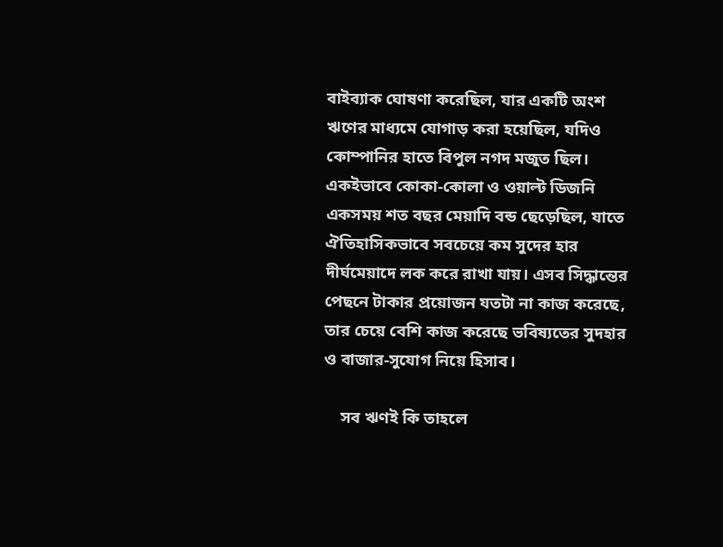বাইব্যাক ঘোষণা করেছিল, যার একটি অংশ ঋণের মাধ্যমে যোগাড় করা হয়েছিল, যদিও কোম্পানির হাতে বিপুল নগদ মজুত ছিল। একইভাবে কোকা-কোলা ও ওয়াল্ট ডিজনি একসময় শত বছর মেয়াদি বন্ড ছেড়েছিল, যাতে ঐতিহাসিকভাবে সবচেয়ে কম সুদের হার দীর্ঘমেয়াদে লক করে রাখা যায়। এসব সিদ্ধান্তের পেছনে টাকার প্রয়োজন যতটা না কাজ করেছে, তার চেয়ে বেশি কাজ করেছে ভবিষ্যতের সুদহার ও বাজার-সুযোগ নিয়ে হিসাব।

    সব ঋণই কি তাহলে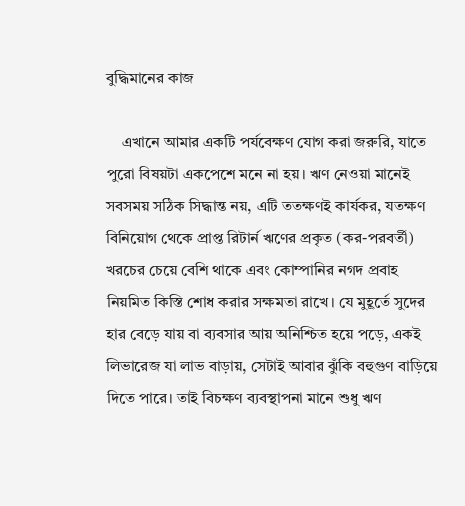বুদ্ধিমানের কাজ

    এখানে আমার একটি পর্যবেক্ষণ যোগ করা জরুরি, যাতে পুরো বিষয়টা একপেশে মনে না হয়। ঋণ নেওয়া মানেই সবসময় সঠিক সিদ্ধান্ত নয়, এটি ততক্ষণই কার্যকর, যতক্ষণ বিনিয়োগ থেকে প্রাপ্ত রিটার্ন ঋণের প্রকৃত (কর-পরবর্তী) খরচের চেয়ে বেশি থাকে এবং কোম্পানির নগদ প্রবাহ নিয়মিত কিস্তি শোধ করার সক্ষমতা রাখে। যে মুহূর্তে সুদের হার বেড়ে যায় বা ব্যবসার আয় অনিশ্চিত হয়ে পড়ে, একই লিভারেজ যা লাভ বাড়ায়, সেটাই আবার ঝুঁকি বহুগুণ বাড়িয়ে দিতে পারে। তাই বিচক্ষণ ব্যবস্থাপনা মানে শুধু ঋণ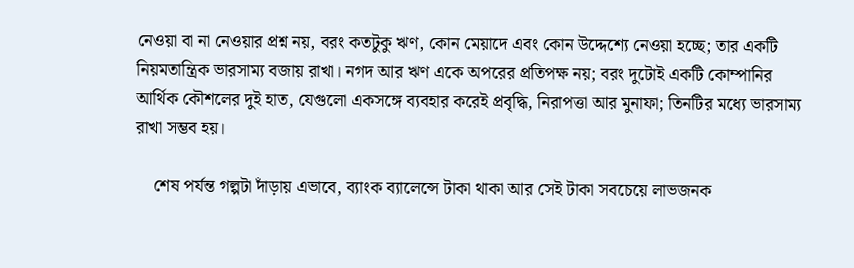নেওয়া বা না নেওয়ার প্রশ্ন নয়, বরং কতটুকু ঋণ, কোন মেয়াদে এবং কোন উদ্দেশ্যে নেওয়া হচ্ছে; তার একটি নিয়মতান্ত্রিক ভারসাম্য বজায় রাখা। নগদ আর ঋণ একে অপরের প্রতিপক্ষ নয়; বরং দুটোই একটি কোম্পানির আর্থিক কৌশলের দুই হাত, যেগুলো একসঙ্গে ব্যবহার করেই প্রবৃদ্ধি, নিরাপত্তা আর মুনাফা; তিনটির মধ্যে ভারসাম্য রাখা সম্ভব হয়।

    শেষ পর্যন্ত গল্পটা দাঁড়ায় এভাবে, ব্যাংক ব্যালেন্সে টাকা থাকা আর সেই টাকা সবচেয়ে লাভজনক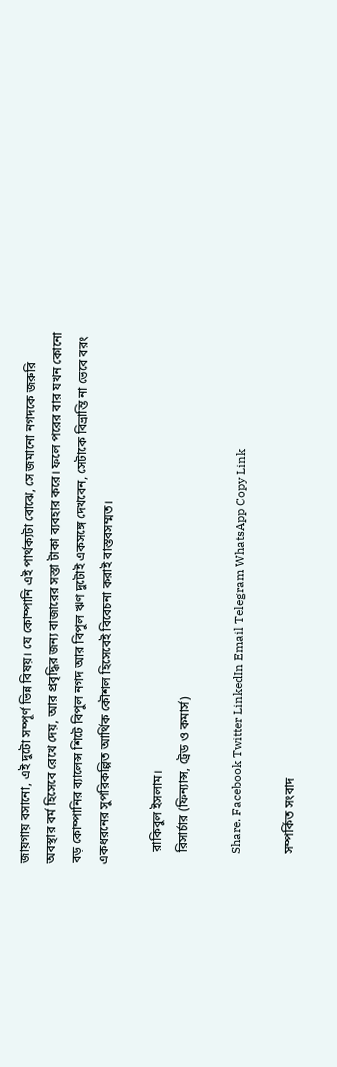জায়গায় বসানো, এই দুটো সম্পূর্ণ ভিন্ন বিষয়। যে কোম্পানি এই পার্থক্যটা বোঝে, সে জমানো নগদকে জরুরি অবস্থার বর্ম হিসেবে রেখে দেয়, আর প্রবৃদ্ধির জন্য বাজারের সস্তা টাকা ব্যবহার করে। ফলে পরের বার যখন কোনো বড় কোম্পানির ব্যালেন্স শিটে বিপুল নগদ আর বিপুল ঋণ দুটোই একসঙ্গে দেখবেন, সেটাকে বিভ্রান্তি না ভেবে বরং একধরনের সুপরিকল্পিত আর্থিক কৌশল হিসেবেই বিবেচনা করাই বাস্তবসম্মত।

    রাকিবুল ইসলাম।
    রিসার্চার (ফিন্যান্স, ট্রেড ও কমার্স)

    Share. Facebook Twitter LinkedIn Email Telegram WhatsApp Copy Link

    সম্পর্কিত সংবাদ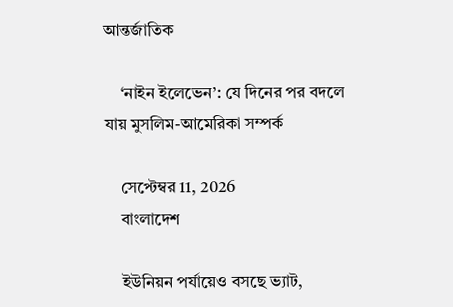আন্তর্জাতিক

    ‘নাইন ইলেভেন’: যে দিনের পর বদলে যায় মুসলিম-আমেরিকা সম্পর্ক

    সেপ্টেম্বর 11, 2026
    বাংলাদেশ

    ইউনিয়ন পর্যায়েও বসছে ভ্যাট,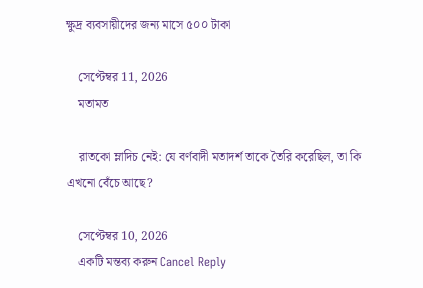ক্ষুদ্র ব্যবসায়ীদের জন্য মাসে ৫০০ টাকা

    সেপ্টেম্বর 11, 2026
    মতামত

    রাতকো ম্লাদিচ নেই: যে বর্ণবাদী মতাদর্শ তাকে তৈরি করেছিল, তা কি এখনো বেঁচে আছে?

    সেপ্টেম্বর 10, 2026
    একটি মন্তব্য করুন Cancel Reply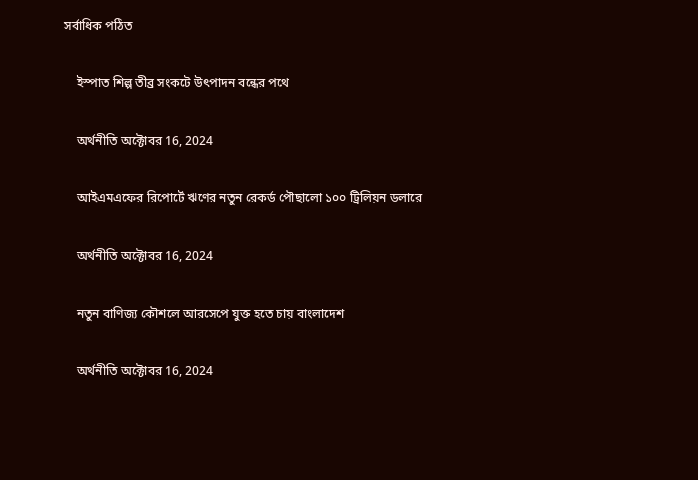সর্বাধিক পঠিত

    ইস্পাত শিল্প তীব্র সংকটে উৎপাদন বন্ধের পথে

    অর্থনীতি অক্টোবর 16, 2024

    আইএমএফের রিপোর্টে ঋণের নতুন রেকর্ড পৌছালো ১০০ ট্রিলিয়ন ডলারে

    অর্থনীতি অক্টোবর 16, 2024

    নতুন বাণিজ্য কৌশলে আরসেপে যুক্ত হতে চায় বাংলাদেশ

    অর্থনীতি অক্টোবর 16, 2024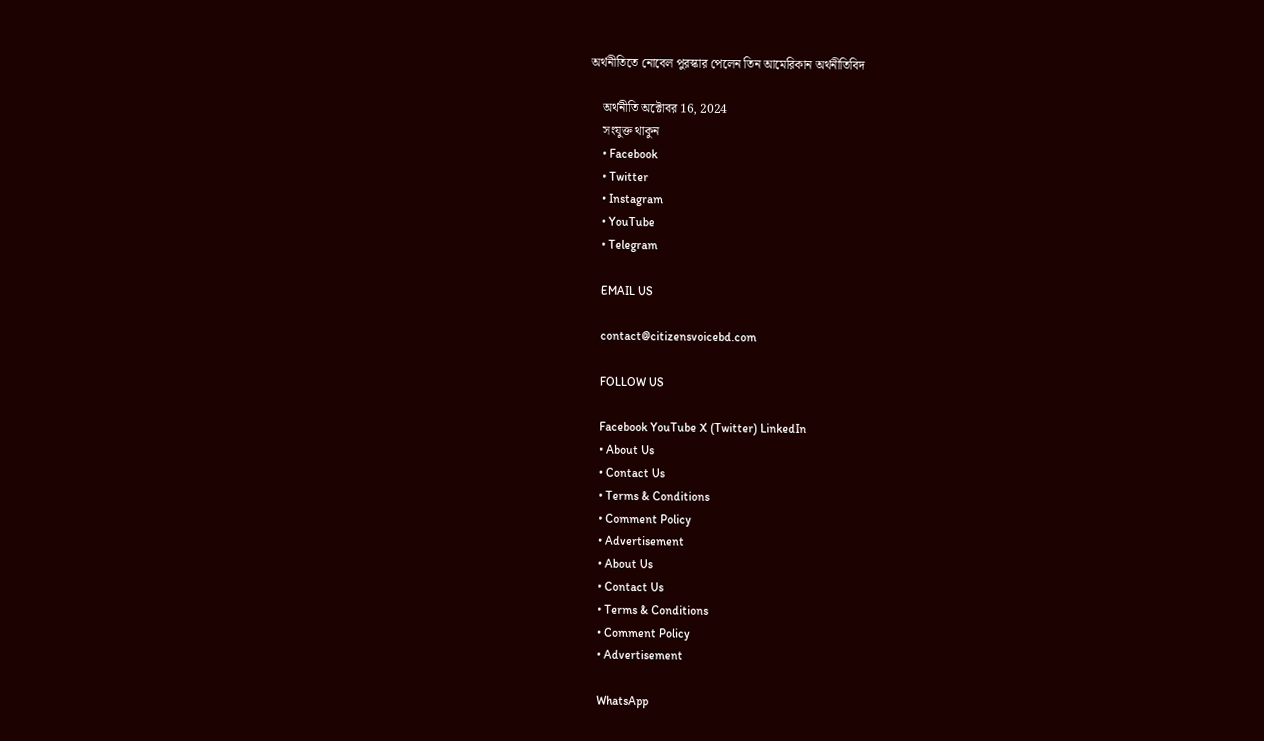অর্থনীতিতে নোবেল পুরস্কার পেলেন তিন আমেরিকান অর্থনীতিবিদ

    অর্থনীতি অক্টোবর 16, 2024
    সংযুক্ত থাকুন
    • Facebook
    • Twitter
    • Instagram
    • YouTube
    • Telegram

    EMAIL US

    contact@citizensvoicebd.com

    FOLLOW US

    Facebook YouTube X (Twitter) LinkedIn
    • About Us
    • Contact Us
    • Terms & Conditions
    • Comment Policy
    • Advertisement
    • About Us
    • Contact Us
    • Terms & Conditions
    • Comment Policy
    • Advertisement

    WhatsApp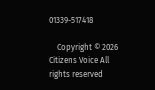01339-517418

    Copyright © 2026 Citizens Voice All rights reserved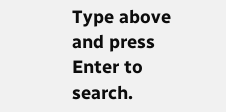Type above and press Enter to search.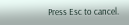Press Esc to cancel.